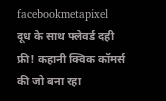facebookmetapixel
दूध के साथ फ्लेवर्ड दही फ्री! कहानी क्विक कॉमर्स की जो बना रहा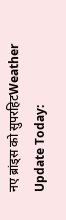नए ब्रांड्स को सुपरहिटWeather Update Today: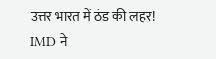उत्तर भारत में ठंड की लहर! IMD ने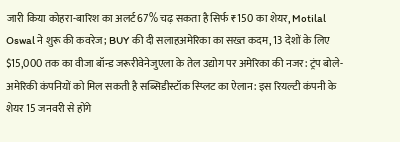जारी किया कोहरा-बारिश का अलर्ट67% चढ़ सकता है सिर्फ ₹150 का शेयर, Motilal Oswal ने शुरू की कवरेज; BUY की दी सलाहअमेरिका का सख्त कदम, 13 देशों के लिए $15,000 तक का वीजा बॉन्ड जरूरीवेनेजुएला के तेल उद्योग पर अमेरिका की नजर: ट्रंप बोले- अमेरिकी कंपनियों को मिल सकती है सब्सिडीस्टॉक स्प्लिट का ऐलान: इस रियल्टी कंपनी के शेयर 15 जनवरी से होंगे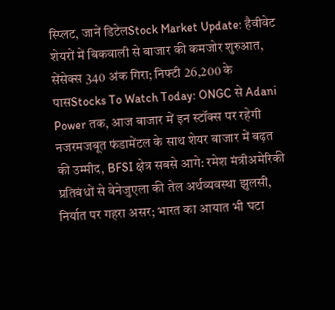स्प्लिट, जानें डिटेलStock Market Update: हैवीवेट शेयरों में बिकवाली से बाजार की कमजोर शुरुआत, सेंसेक्स 340 अंक गिरा; निफ्टी 26,200 के पासStocks To Watch Today: ONGC से Adani Power तक, आज बाजार में इन स्टॉक्स पर रहेगी नजरमजबूत फंडामेंटल के साथ शेयर बाजार में बढ़त की उम्मीद, BFSI क्षेत्र सबसे आगे: रमेश मंत्रीअमेरिकी प्रतिबंधों से वेनेजुएला की तेल अर्थव्यवस्था झुलसी, निर्यात पर गहरा असर; भारत का आयात भी घटा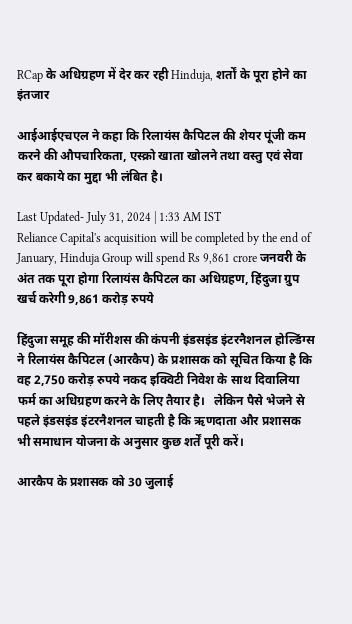RCap के अधिग्रहण में देर कर रही Hinduja, शर्तों के पूरा होने का इंतजार

आईआईएचएल ने कहा कि रिलायंस कैपिटल की शेयर पूंजी कम करने की औपचारिकता, एस्क्रो खाता खोलने तथा वस्तु एवं सेवा कर बकाये का मुद्दा भी लंबित है।

Last Updated- July 31, 2024 | 1:33 AM IST
Reliance Capital's acquisition will be completed by the end of January, Hinduja Group will spend Rs 9,861 crore जनवरी के अंत तक पूरा होगा रिलायंस कैपिटल का अधिग्रहण, हिंदुजा ग्रुप खर्च करेगी 9,861 करोड़ रुपये

हिंदुजा समूह की मॉरीशस की कंपनी इंडसइंड इंटरनैशनल होल्डिंग्स ने रिलायंस कैपिटल (आरकैप) के प्रशासक को सूचित किया है कि वह 2,750 करोड़ रुपये नकद इक्विटी निवेश के साथ दिवालिया फर्म का अधिग्रहण करने के लिए तैयार है।   लेकिन पैसे भेजने से पहले इंडसइंड इंटरनैशनल चाहती है कि ऋणदाता और प्रशासक भी समाधान योजना के अनुसार कुछ शर्तें पूरी करें।

आरकैप के प्रशासक को 30 जुलाई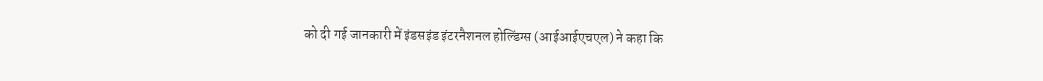को दी गई जानकारी में इंडसइंड इंटरनैशनल होल्डिंग्स (आईआईएचएल) ने कहा कि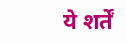ये शर्तें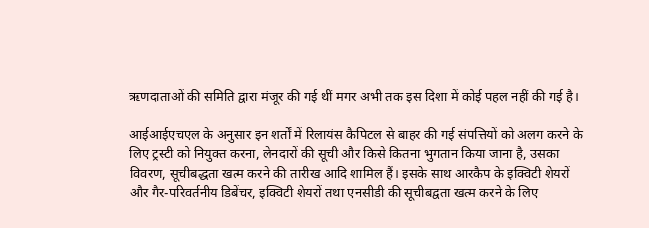ऋणदाताओं की समिति द्वारा मंजूर की गई थीं मगर अभी तक इस दिशा में कोई पहल नहीं की गई है।

आईआईएचएल के अनुसार इन शर्तों में रिलायंस कैपिटल से बाहर की गई संपत्तियों को अलग करने के लिए ट्रस्टी को नियुक्त करना, लेनदारों की सूची और किसे कितना भुगतान किया जाना है, उसका विवरण, सूचीबद्धता खत्म करने की तारीख आदि शामिल हैं। इसके साथ आरकैप के इक्विटी शेयरों और गैर-परिवर्तनीय डिबेंचर, इक्विटी शेयरों तथा एनसीडी की सूचीबद्वता खत्म करने के लिए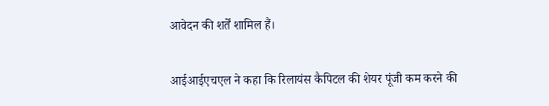आवेदन की शर्तें शामिल हैं।

आईआईएचएल ने कहा कि रिलायंस कैपिटल की शेयर पूंजी कम करने की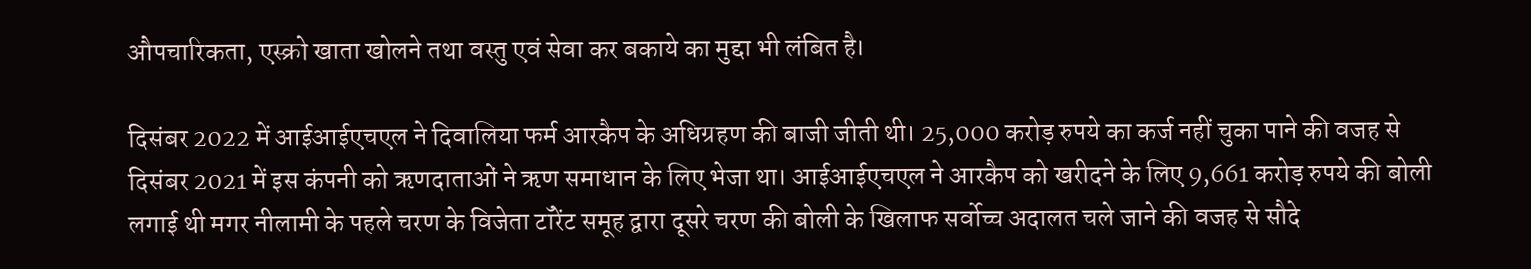औपचारिकता, एस्क्रो खाता खोलने तथा वस्तु एवं सेवा कर बकाये का मुद्दा भी लंबित है।

दिसंबर 2022 में आईआईएचएल ने दिवालिया फर्म आरकैप के अधिग्रहण की बाजी जीती थी। 25,000 करोड़ रुपये का कर्ज नहीं चुका पाने की वजह से दिसंबर 2021 में इस कंपनी को ऋणदाताओं ने ऋण समाधान के लिए भेजा था। आईआईएचएल ने आरकैप को खरीदने के लिए 9,661 करोड़ रुपये की बोली लगाई थी मगर नीलामी के पहले चरण के विजेता टॉरेंट समूह द्वारा दूसरे चरण की बोली के खिलाफ सर्वोच्च अदालत चले जाने की वजह से सौदे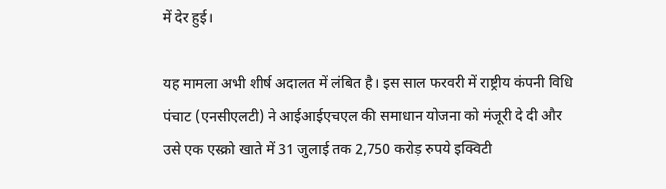में देर हुई।

यह मामला अभी शीर्ष अदालत में लंबित है। इस साल फरवरी में राष्ट्रीय कंपनी विधि पंचाट (एनसीएलटी) ने आईआईएचएल की समाधान योजना को मंजूरी दे दी और उसे एक एस्क्रो खाते में 31 जुलाई तक 2,750 करोड़ रुपये इक्विटी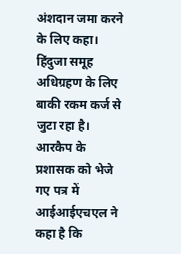अंशदान जमा करने के लिए कहा। हिंदुजा समूह अधिग्रहण के लिए बाकी रकम कर्ज से जुटा रहा है।
आरकैप के प्रशासक को भेजे गए पत्र में आईआईएचएल ने कहा है कि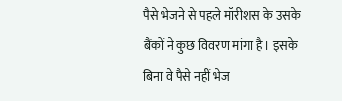पैसे भेजने से पहले मॉरीशस के उसके बैंकों ने कुछ विवरण मांगा है। इसके बिना वे पैसे नहीं भेज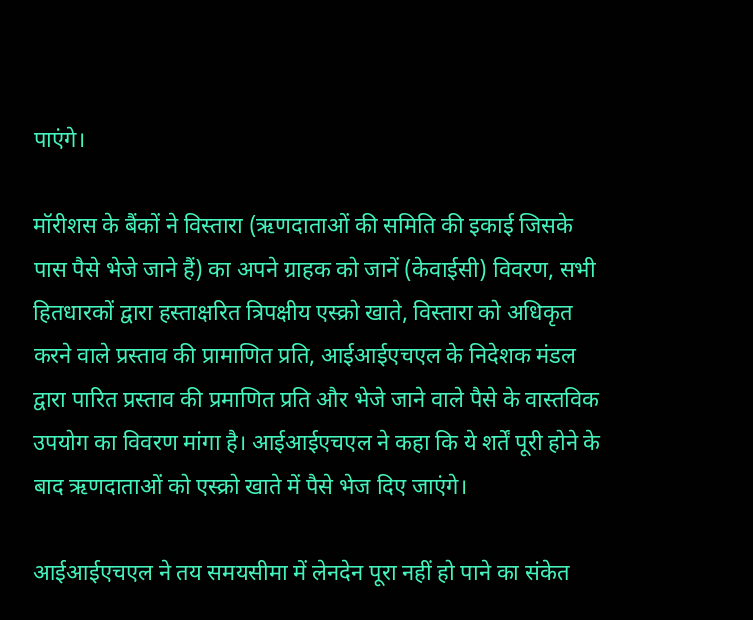पाएंगे।

मॉरीशस के बैंकों ने विस्तारा (ऋणदाताओं की समिति की इकाई जिसके पास पैसे भेजे जाने हैं) का अपने ग्राहक को जानें (केवाईसी) विवरण, सभी हितधारकों द्वारा हस्ताक्षरित त्रिपक्षीय एस्क्रो खाते, विस्तारा को अधिकृत करने वाले प्रस्ताव की प्रामाणित प्रति, आईआईएचएल के निदेशक मंडल द्वारा पारित प्रस्ताव की प्रमाणित प्रति और भेजे जाने वाले पैसे के वास्तविक उपयोग का विवरण मांगा है। आईआईएचएल ने कहा कि ये शर्तें पूरी होने के बाद ऋणदाताओं को एस्क्रो खाते में पैसे भेज दिए जाएंगे।

आईआईएचएल ने तय समयसीमा में लेनदेन पूरा नहीं हो पाने का संकेत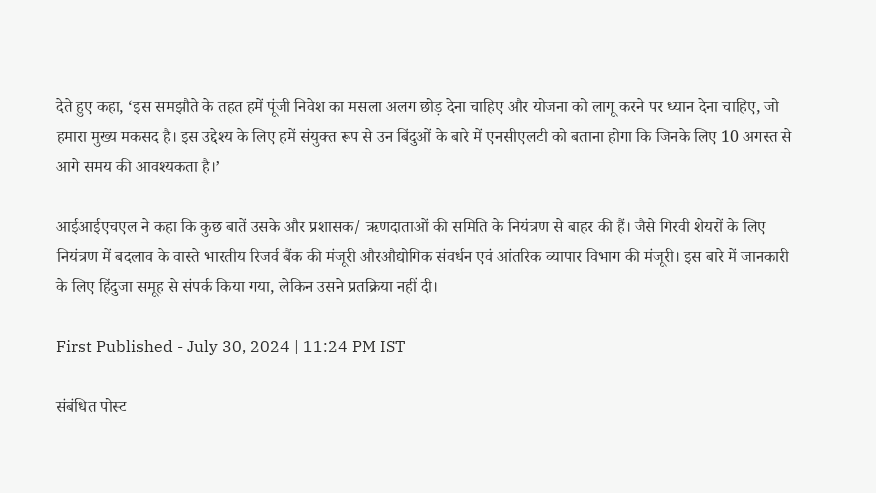देते हुए कहा, ‘इस समझौते के तहत हमें पूंजी निवेश का मसला अलग छोड़ देना चाहिए और योजना को लागू करने पर ध्यान देना चाहिए, जो हमारा मुख्य मकसद है। इस उद्देश्य के लिए हमें संयुक्त रूप से उन बिंदुओं के बारे में एनसीएलटी को बताना होगा कि जिनके लिए 10 अगस्त से आगे समय की आवश्यकता है।’

आईआईएचएल ने कहा कि कुछ बातें उसके और प्रशासक/ ऋणदाताओं की समिति के नियंत्रण से बाहर की हैं। जैसे गिरवी शेयरों के लिए नियंत्रण में बदलाव के वास्ते भारतीय रिजर्व बैंक की मंजूरी औरऔद्योगिक संवर्धन एवं आंतरिक व्यापार विभाग की मंजूरी। इस बारे में जानकारी के लिए हिंदुजा समूह से संपर्क किया गया, लेकिन उसने प्रतक्रिया नहीं दी।

First Published - July 30, 2024 | 11:24 PM IST

संबंधित पोस्ट